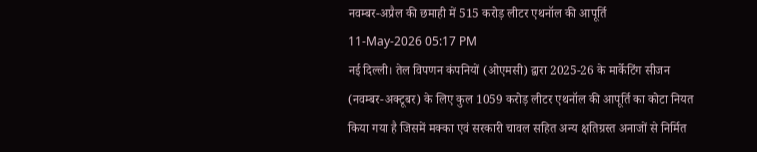नवम्बर-अप्रैल की छमाही में 515 करोड़ लीटर एथनॉल की आपूर्ति
11-May-2026 05:17 PM
नई दिल्ली। तेल विपणन कंपनियों (ओएमसी) द्वारा 2025-26 के मार्केटिंग सीजन (नवम्बर-अक्टूबर) के लिए कुल 1059 करोड़ लीटर एथनॉल की आपूर्ति का कोटा नियत किया गया है जिसमें मक्का एवं सरकारी चावल सहित अन्य क्षतिग्रस्त अनाजों से निर्मित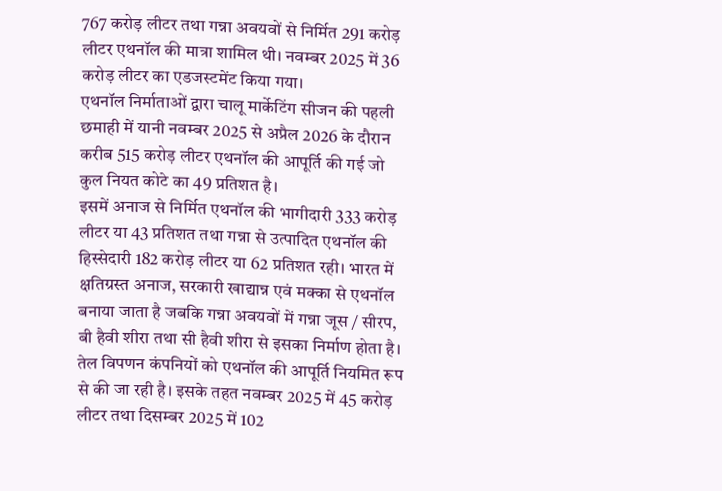767 करोड़ लीटर तथा गन्ना अवयवों से निर्मित 291 करोड़ लीटर एथनॉल की मात्रा शामिल थी। नवम्बर 2025 में 36 करोड़ लीटर का एडजस्टमेंट किया गया।
एथनॉल निर्माताओं द्वारा चालू मार्केटिंग सीजन की पहली छमाही में यानी नवम्बर 2025 से अप्रैल 2026 के दौरान करीब 515 करोड़ लीटर एथनॉल की आपूर्ति की गई जो कुल नियत कोटे का 49 प्रतिशत है।
इसमें अनाज से निर्मित एथनॉल की भागीदारी 333 करोड़ लीटर या 43 प्रतिशत तथा गन्ना से उत्पादित एथनॉल की हिस्सेदारी 182 करोड़ लीटर या 62 प्रतिशत रही। भारत में क्षतिग्रस्त अनाज, सरकारी खाद्यान्न एवं मक्का से एथनॉल बनाया जाता है जबकि गन्ना अवयवों में गन्ना जूस / सीरप, बी हैवी शीरा तथा सी हैवी शीरा से इसका निर्माण होता है।
तेल विपणन कंपनियों को एथनॉल की आपूर्ति नियमित रूप से की जा रही है। इसके तहत नवम्बर 2025 में 45 करोड़ लीटर तथा दिसम्बर 2025 में 102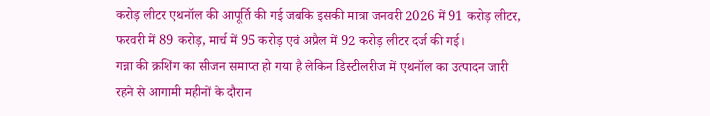करोड़ लीटर एथनॉल की आपूर्ति की गई जबकि इसकी मात्रा जनवरी 2026 में 91 करोड़ लीटर, फरवरी में 89 करोड़, मार्च में 95 करोड़ एवं अप्रैल में 92 करोड़ लीटर दर्ज की गई।
गन्ना की क्रशिंग का सीजन समाप्त हो गया है लेकिन डिस्टीलरीज में एथनॉल का उत्पादन जारी रहने से आगामी महीनों के दौरान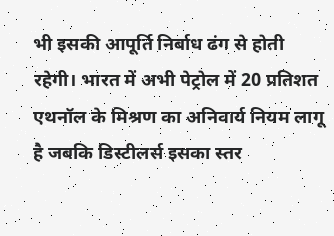भी इसकी आपूर्ति निर्बाध ढंग से होती रहेगी। भारत में अभी पेट्रोल में 20 प्रतिशत एथनॉल के मिश्रण का अनिवार्य नियम लागू है जबकि डिस्टीलर्स इसका स्तर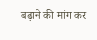बढ़ाने की मांग कर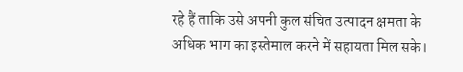रहे हैं ताकि उसे अपनी कुल संचित उत्पादन क्षमता के अधिक भाग का इस्तेमाल करने में सहायता मिल सके।